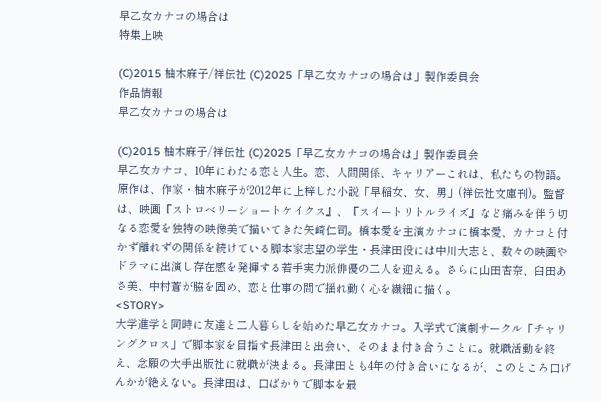早乙女カナコの場合は
特集上映

(C)2015 柚木麻子/祥伝社 (C)2025「早乙女カナコの場合は」製作委員会
作品情報
早乙女カナコの場合は

(C)2015 柚木麻子/祥伝社 (C)2025「早乙女カナコの場合は」製作委員会
早乙女カナコ、10年にわたる恋と人生。恋、人間関係、キャリアーこれは、私たちの物語。
原作は、作家・柚木麻子が2012年に上梓した小説「早稲女、女、男」(祥伝社文庫刊)。監督は、映画『ストロベリーショートケイクス』、『スイートリトルライズ』など痛みを伴う切なる恋愛を独特の映像美で描いてきた矢崎仁司。橋本愛を主演カナコに橋本愛、カナコと付かず離れずの関係を続けている脚本家志望の学生・長津田役には中川大志と、数々の映画やドラマに出演し存在感を発揮する若手実力派俳優の二人を迎える。さらに山田杏奈、臼田あさ美、中村蒼が脇を固め、恋と仕事の間で揺れ動く心を繊細に描く。
<STORY>
大学進学と同時に友達と二人暮らしを始めた早乙女カナコ。入学式で演劇サークル「チャリングクロス」で脚本家を目指す長津田と出会い、そのまま付き合うことに。就職活動を終え、念願の大手出版社に就職が決まる。長津田とも4年の付き合いになるが、このところ口げんかが絶えない。長津田は、口ばかりで脚本を最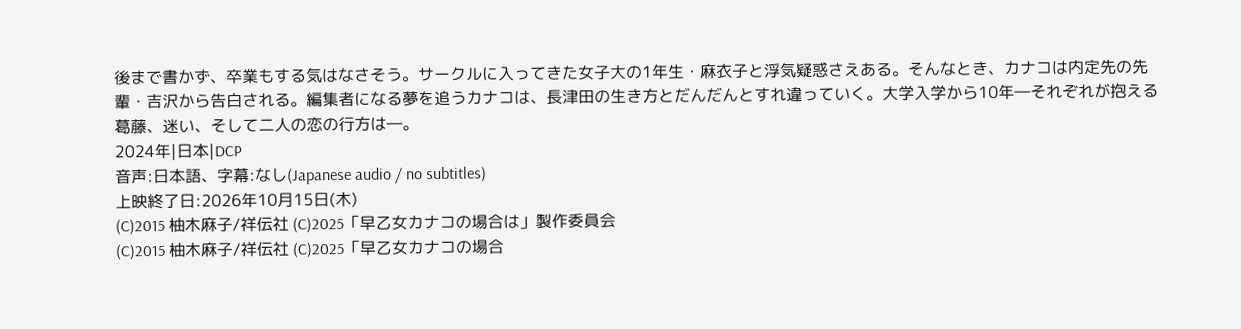後まで書かず、卒業もする気はなさそう。サークルに入ってきた女子大の1年生・麻衣子と浮気疑惑さえある。そんなとき、カナコは内定先の先輩・吉沢から告白される。編集者になる夢を追うカナコは、長津田の生き方とだんだんとすれ違っていく。大学入学から10年―それぞれが抱える葛藤、迷い、そして二人の恋の行方は―。
2024年|日本|DCP
音声:日本語、字幕:なし(Japanese audio / no subtitles)
上映終了日:2026年10月15日(木)
(C)2015 柚木麻子/祥伝社 (C)2025「早乙女カナコの場合は」製作委員会
(C)2015 柚木麻子/祥伝社 (C)2025「早乙女カナコの場合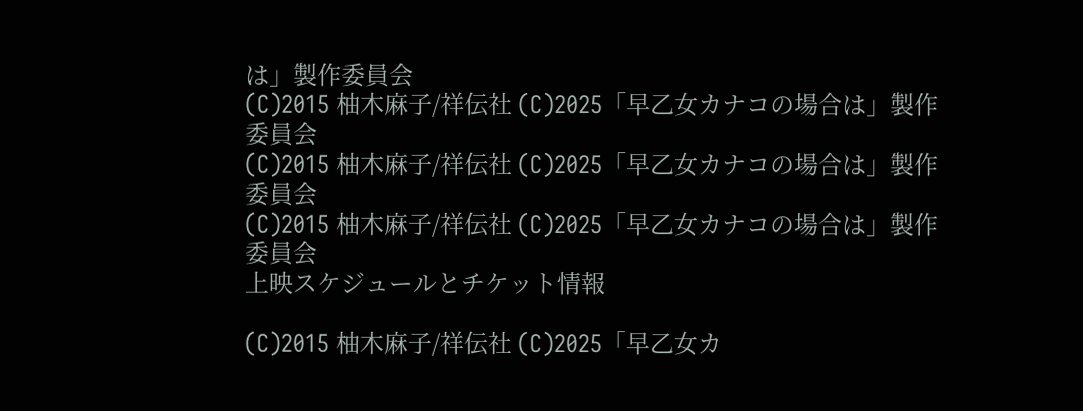は」製作委員会
(C)2015 柚木麻子/祥伝社 (C)2025「早乙女カナコの場合は」製作委員会
(C)2015 柚木麻子/祥伝社 (C)2025「早乙女カナコの場合は」製作委員会
(C)2015 柚木麻子/祥伝社 (C)2025「早乙女カナコの場合は」製作委員会
上映スケジュールとチケット情報

(C)2015 柚木麻子/祥伝社 (C)2025「早乙女カ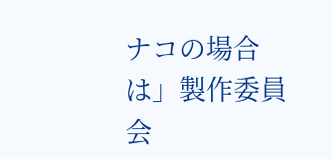ナコの場合は」製作委員会